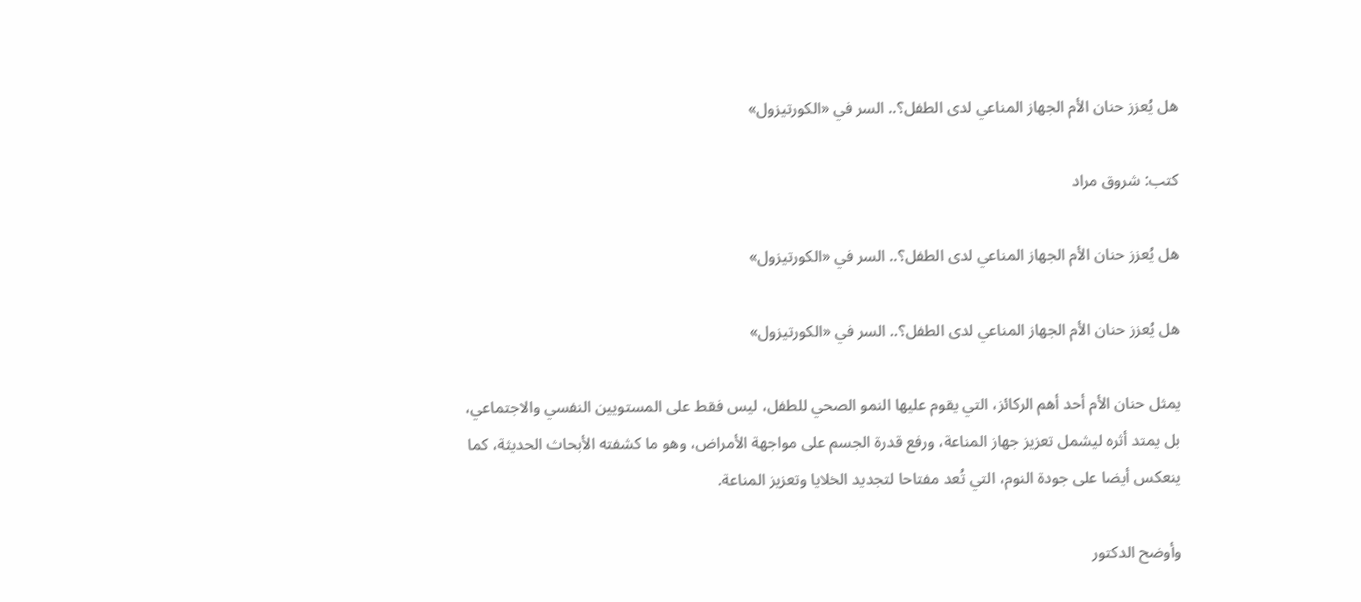هل يُعزز حنان الأم الجهاز المناعي لدى الطفل؟.. السر في «الكورتيزول»

كتب: شروق مراد

هل يُعزز حنان الأم الجهاز المناعي لدى الطفل؟.. السر في «الكورتيزول»

هل يُعزز حنان الأم الجهاز المناعي لدى الطفل؟.. السر في «الكورتيزول»

يمثل حنان الأم أحد أهم الركائز، التي يقوم عليها النمو الصحي للطفل، ليس فقط على المستويين النفسي والاجتماعي، بل يمتد أثره ليشمل تعزيز جهاز المناعة، ورفع قدرة الجسم على مواجهة الأمراض، وهو ما كشفته الأبحاث الحديثة، كما ينعكس أيضا على جودة النوم، التي تُعد مفتاحا لتجديد الخلايا وتعزيز المناعة.

وأوضح الدكتور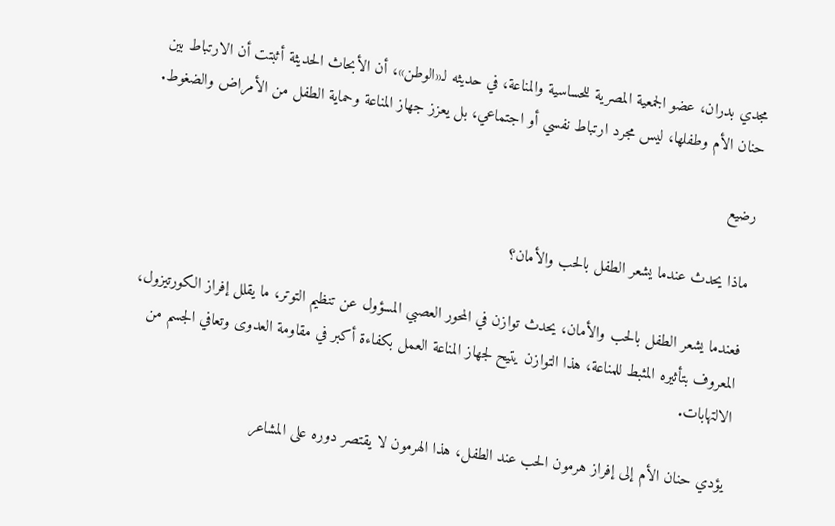مجدي بدران، عضو الجمعية المصرية للحساسية والمناعة، في حديثه لـ«الوطن»، أن الأبحاث الحديثة أثبتت أن الارتباط بين حنان الأم وطفلها، ليس مجرد ارتباط نفسي أو اجتماعي، بل يعزز جهاز المناعة وحماية الطفل من الأمراض والضغوط.

رضيع

ماذا يحدث عندما يشعر الطفل بالحب والأمان؟

فعندما يشعر الطفل بالحب والأمان، يحدث توازن في المحور العصبي المسؤول عن تنظيم التوتر، ما يقلل إفراز الكورتيزول، المعروف بتأثيره المثبط للمناعة، هذا التوازن يتيح لجهاز المناعة العمل بكفاءة أكبر في مقاومة العدوى وتعافي الجسم من الالتهابات.

يؤدي حنان الأم إلى إفراز هرمون الحب عند الطفل، هذا الهرمون لا يقتصر دوره على المشاعر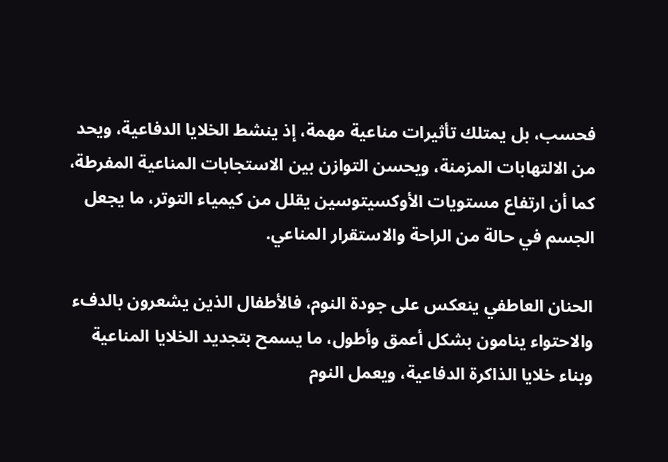فحسب، بل يمتلك تأثيرات مناعية مهمة، إذ ينشط الخلايا الدفاعية، ويحد من الالتهابات المزمنة، ويحسن التوازن بين الاستجابات المناعية المفرطة، كما أن ارتفاع مستويات الأوكسيتوسين يقلل من كيمياء التوتر، ما يجعل الجسم في حالة من الراحة والاستقرار المناعي.

الحنان العاطفي ينعكس على جودة النوم، فالأطفال الذين يشعرون بالدفء والاحتواء ينامون بشكل أعمق وأطول، ما يسمح بتجديد الخلايا المناعية وبناء خلايا الذاكرة الدفاعية، ويعمل النوم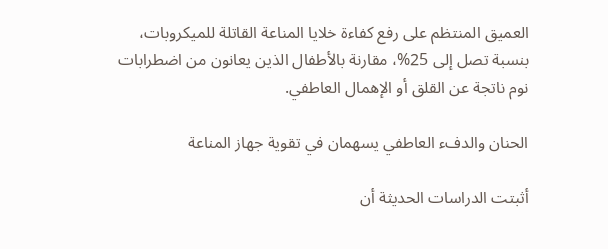العميق المنتظم على رفع كفاءة خلايا المناعة القاتلة للميكروبات، بنسبة تصل إلى 25%، مقارنة بالأطفال الذين يعانون من اضطرابات نوم ناتجة عن القلق أو الإهمال العاطفي.

الحنان والدفء العاطفي يسهمان في تقوية جهاز المناعة

أثبتت الدراسات الحديثة أن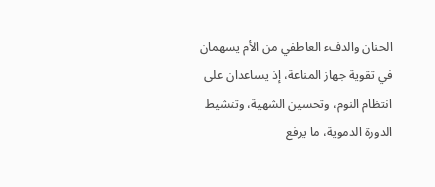الحنان والدفء العاطفي من الأم يسهمان في تقوية جهاز المناعة، إذ يساعدان على انتظام النوم، وتحسين الشهية، وتنشيط الدورة الدموية، ما يرفع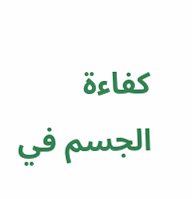كفاءة الجسم في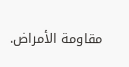مقاومة الأمراض.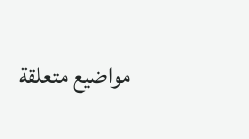مواضيع متعلقة